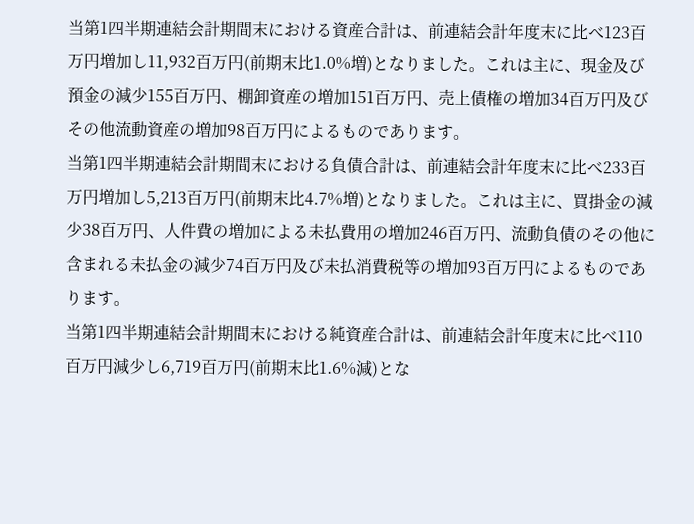当第1四半期連結会計期間末における資産合計は、前連結会計年度末に比べ123百万円増加し11,932百万円(前期末比1.0%増)となりました。これは主に、現金及び預金の減少155百万円、棚卸資産の増加151百万円、売上債権の増加34百万円及びその他流動資産の増加98百万円によるものであります。
当第1四半期連結会計期間末における負債合計は、前連結会計年度末に比べ233百万円増加し5,213百万円(前期末比4.7%増)となりました。これは主に、買掛金の減少38百万円、人件費の増加による未払費用の増加246百万円、流動負債のその他に含まれる未払金の減少74百万円及び未払消費税等の増加93百万円によるものであります。
当第1四半期連結会計期間末における純資産合計は、前連結会計年度末に比べ110百万円減少し6,719百万円(前期末比1.6%減)とな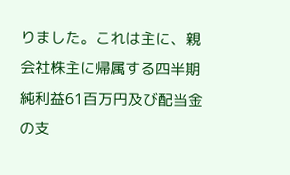りました。これは主に、親会社株主に帰属する四半期純利益61百万円及び配当金の支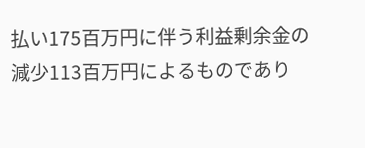払い175百万円に伴う利益剰余金の減少113百万円によるものであり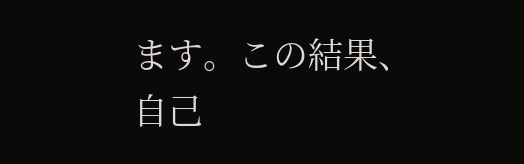ます。この結果、自己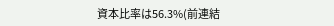資本比率は56.3%(前連結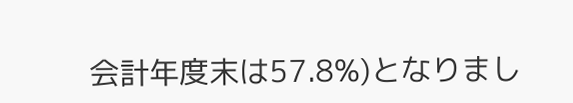会計年度末は57.8%)となりまし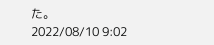た。
2022/08/10 9:02